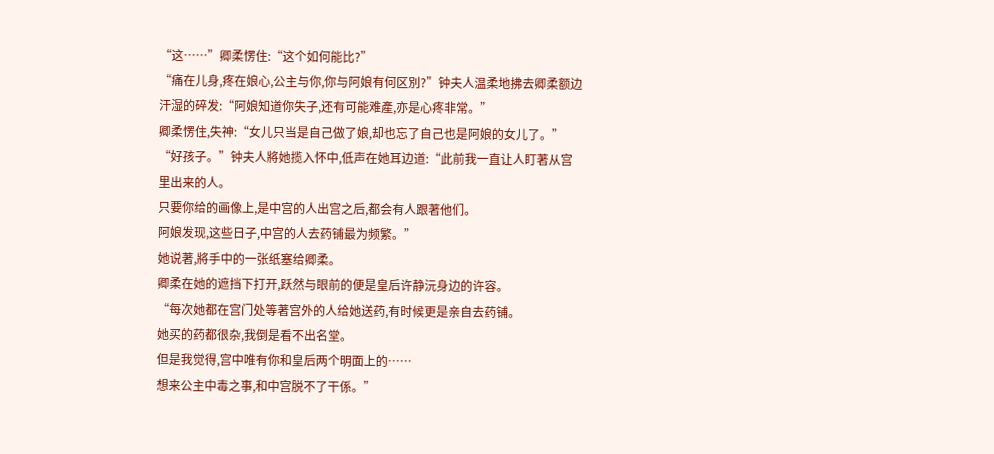“这……”卿柔愣住:“这个如何能比?”
“痛在儿身,疼在娘心,公主与你,你与阿娘有何区別?”钟夫人温柔地拂去卿柔额边汗湿的碎发:“阿娘知道你失子,还有可能难產,亦是心疼非常。”
卿柔愣住,失神:“女儿只当是自己做了娘,却也忘了自己也是阿娘的女儿了。”
“好孩子。”钟夫人將她揽入怀中,低声在她耳边道:“此前我一直让人盯著从宫里出来的人。
只要你给的画像上,是中宫的人出宫之后,都会有人跟著他们。
阿娘发现,这些日子,中宫的人去药铺最为频繁。”
她说著,將手中的一张纸塞给卿柔。
卿柔在她的遮挡下打开,跃然与眼前的便是皇后许静沅身边的许容。
“每次她都在宫门处等著宫外的人给她送药,有时候更是亲自去药铺。
她买的药都很杂,我倒是看不出名堂。
但是我觉得,宫中唯有你和皇后两个明面上的……
想来公主中毒之事,和中宫脱不了干係。”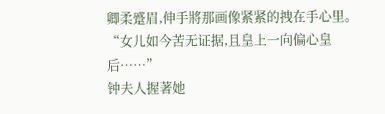卿柔蹙眉,伸手將那画像紧紧的拽在手心里。
“女儿如今苦无证据,且皇上一向偏心皇后……”
钟夫人握著她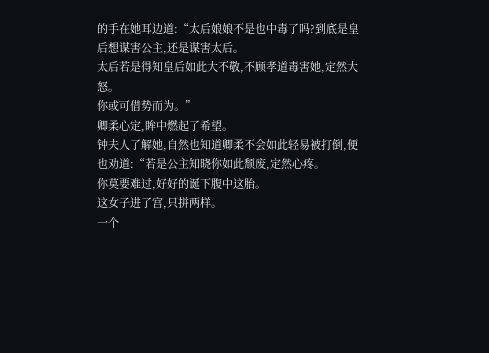的手在她耳边道:“太后娘娘不是也中毒了吗?到底是皇后想谋害公主,还是谋害太后。
太后若是得知皇后如此大不敬,不顾孝道毒害她,定然大怒。
你或可借势而为。”
卿柔心定,眸中燃起了希望。
钟夫人了解她,自然也知道卿柔不会如此轻易被打倒,便也劝道:“若是公主知晓你如此颓废,定然心疼。
你莫要难过,好好的诞下腹中这胎。
这女子进了宫,只拼两样。
一个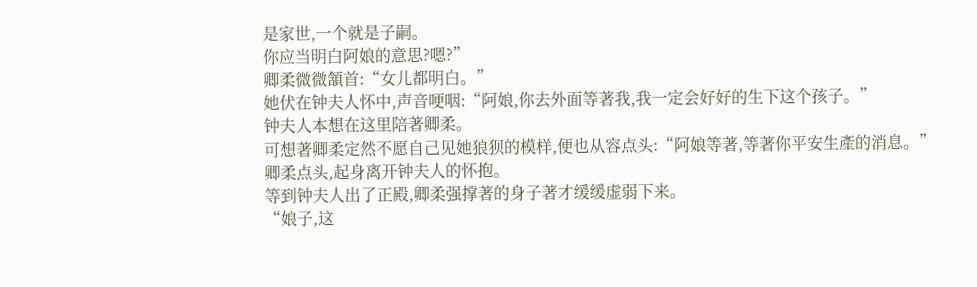是家世,一个就是子嗣。
你应当明白阿娘的意思?嗯?”
卿柔微微頷首:“女儿都明白。”
她伏在钟夫人怀中,声音哽咽:“阿娘,你去外面等著我,我一定会好好的生下这个孩子。”
钟夫人本想在这里陪著卿柔。
可想著卿柔定然不愿自己见她狼狈的模样,便也从容点头:“阿娘等著,等著你平安生產的消息。”
卿柔点头,起身离开钟夫人的怀抱。
等到钟夫人出了正殿,卿柔强撑著的身子著才缓缓虚弱下来。
“娘子,这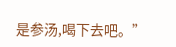是参汤,喝下去吧。”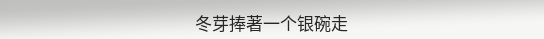冬芽捧著一个银碗走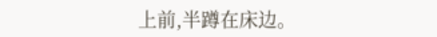上前,半蹲在床边。